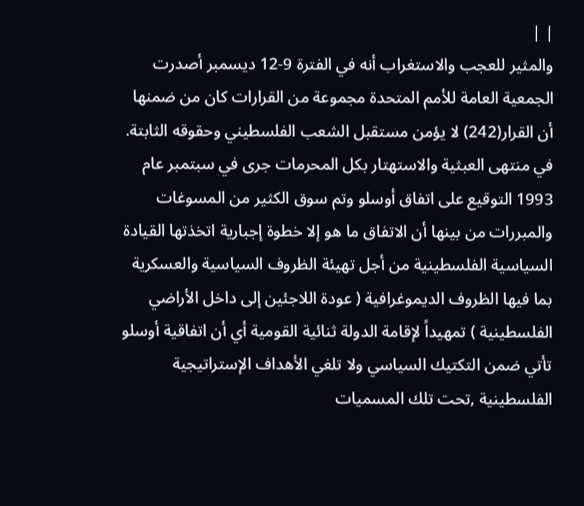| |
والمثير للعجب والاستغراب أنه في الفترة 9-12 ديسمبر أصدرت الجمعية العامة للأمم المتحدة مجموعة من القرارات كان من ضمنها أن القرار(242) لا يؤمن مستقبل الشعب الفلسطيني وحقوقه الثابتة.
في منتهى العبثية والاستهتار بكل المحرمات جرى في سبتمبر عام 1993 التوقيع على اتفاق أوسلو وتم سوق الكثير من المسوغات والمبررات من بينها أن الاتفاق ما هو إلا خطوة إجبارية اتخذتها القيادة السياسية الفلسطينية من أجل تهيئة الظروف السياسية والعسكرية بما فيها الظروف الديموغرافية ( عودة اللاجئين إلى داخل الأراضي الفلسطينية ) تمهيداً لإقامة الدولة ثنائية القومية أي أن اتفاقية أوسلو تأتي ضمن التكتيك السياسي ولا تلغي الأهداف الإستراتيجية الفلسطينية ,تحت تلك المسميات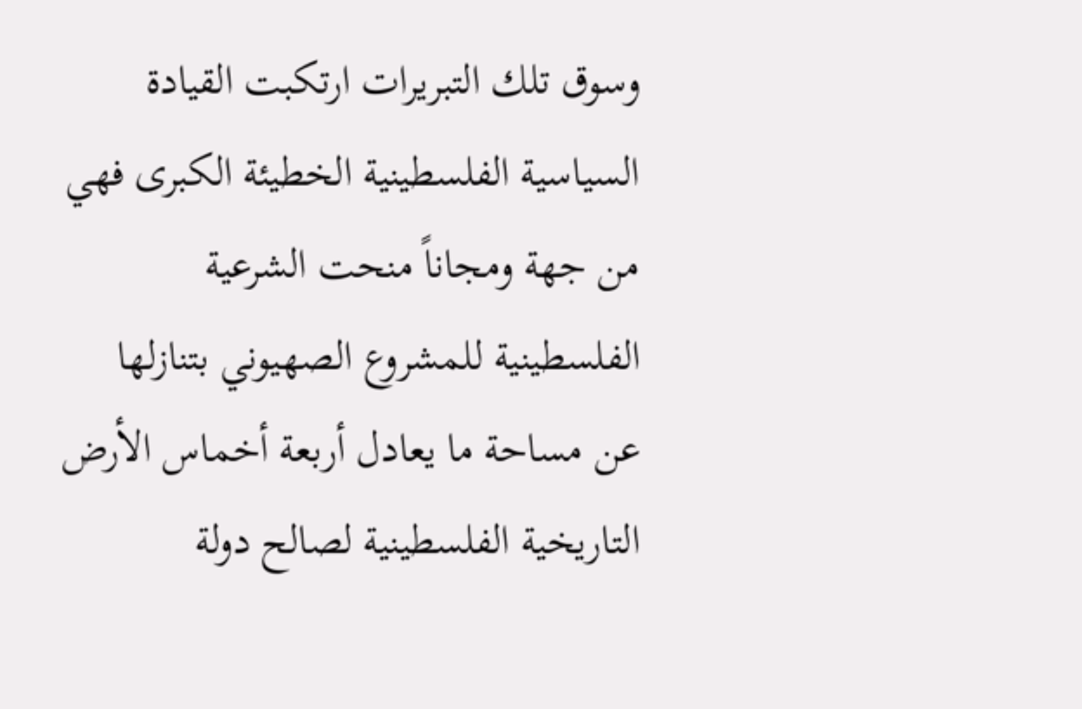وسوق تلك التبريرات ارتكبت القيادة السياسية الفلسطينية الخطيئة الكبرى فهي من جهة ومجاناً منحت الشرعية الفلسطينية للمشروع الصهيوني بتنازلها عن مساحة ما يعادل أربعة أخماس الأرض التاريخية الفلسطينية لصالح دولة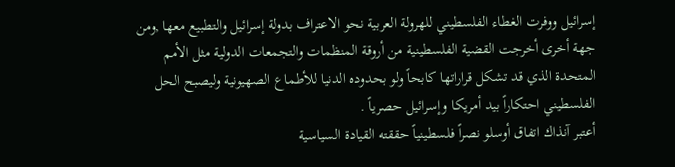إسرائيل ووفرت الغطاء الفلسطيني للهرولة العربية نحو الاعتراف بدولة إسرائيل والتطبيع معها ,ومن جهة أخرى أخرجت القضية الفلسطينية من أروقة المنظمات والتجمعات الدولية مثل الأمم المتحدة الذي قد تشكل قراراتها كابحاً ولو بحدوده الدنيا للأطماع الصهيونية وليصبح الحل الفلسطيني احتكاراً بيد أمريكا وإسرائيل حصرياً .
أعتبر آنذاك اتفاق أوسلو نصراً فلسطينياً حققته القيادة السياسية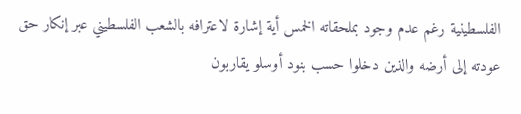الفلسطينية رغم عدم وجود بملحقاته الخمس أية إشارة لاعترافه بالشعب الفلسطيني عبر إنكار حق عودته إلى أرضه والذين دخلوا حسب بنود أوسلو يقاربون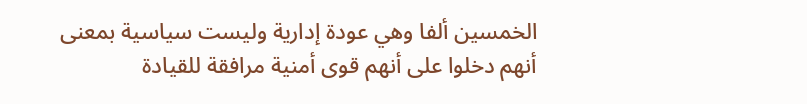الخمسين ألفا وهي عودة إدارية وليست سياسية بمعنى أنهم دخلوا على أنهم قوى أمنية مرافقة للقيادة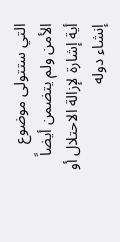التي ستتولى موضوع الأمن ولم يتضمن أيضاً أية إشارة لإزالة الاحتلال أو إنشاء دوله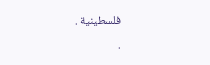فلسطينية .
.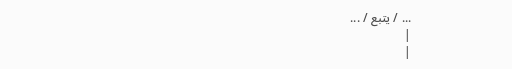... / يتبع / ...
|
|